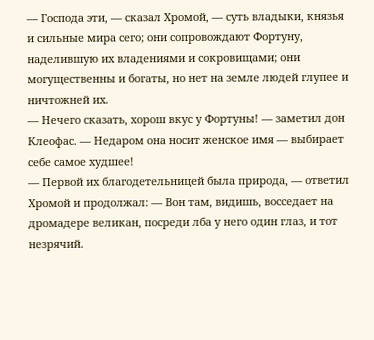— Господа эти, — сказал Хромой, — суть владыки, князья и сильные мира сего; они сопровождают Фортуну, наделившую их владениями и сокровищами; они могущественны и богаты, но нет на земле людей глупее и ничтожней их.
— Нечего сказать, хорош вкус у Фортуны! — заметил дон Клеофас. — Недаром она носит женское имя — выбирает себе самое худшее!
— Первой их благодетельницей была природа, — ответил Хромой и продолжал: — Вон там, видишь, восседает на дромадере великан, посреди лба у него один глаз, и тот незрячий.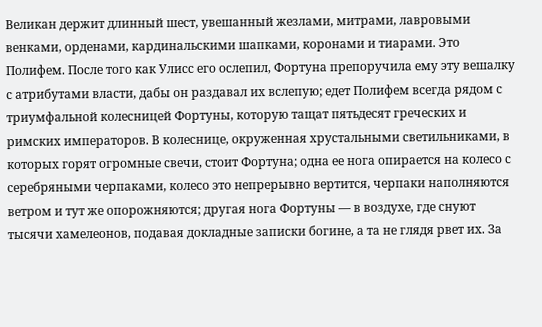Великан держит длинный шест, увешанный жезлами, митрами, лавровыми венками, орденами, кардинальскими шапками, коронами и тиарами. Это Полифем. После того как Улисс его ослепил, Фортуна препоручила ему эту вешалку с атрибутами власти, дабы он раздавал их вслепую; едет Полифем всегда рядом с триумфальной колесницей Фортуны, которую тащат пятьдесят греческих и римских императоров. В колеснице, окруженная хрустальными светильниками, в которых горят огромные свечи, стоит Фортуна; одна ее нога опирается на колесо с серебряными черпаками, колесо это непрерывно вертится, черпаки наполняются ветром и тут же опорожняются; другая нога Фортуны — в воздухе, где снуют тысячи хамелеонов, подавая докладные записки богине, а та не глядя рвет их. За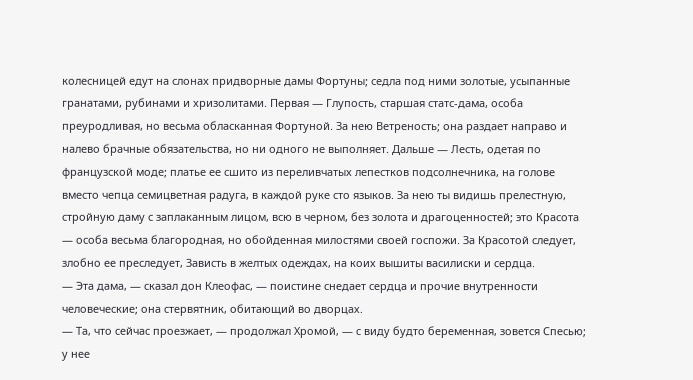колесницей едут на слонах придворные дамы Фортуны; седла под ними золотые, усыпанные гранатами, рубинами и хризолитами. Первая — Глупость, старшая статс-дама, особа преуродливая, но весьма обласканная Фортуной. За нею Ветреность; она раздает направо и налево брачные обязательства, но ни одного не выполняет. Дальше — Лесть, одетая по французской моде; платье ее сшито из переливчатых лепестков подсолнечника, на голове вместо чепца семицветная радуга, в каждой руке сто языков. За нею ты видишь прелестную, стройную даму с заплаканным лицом, всю в черном, без золота и драгоценностей; это Красота — особа весьма благородная, но обойденная милостями своей госпожи. За Красотой следует, злобно ее преследует, Зависть в желтых одеждах, на коих вышиты василиски и сердца.
— Эта дама, — сказал дон Клеофас, — поистине снедает сердца и прочие внутренности человеческие; она стервятник, обитающий во дворцах.
— Та, что сейчас проезжает, — продолжал Хромой, — с виду будто беременная, зовется Спесью; у нее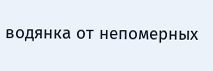водянка от непомерных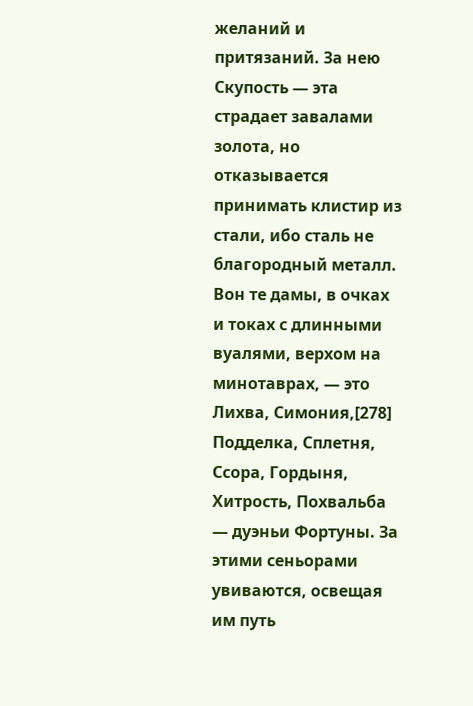желаний и притязаний. За нею Скупость — эта страдает завалами золота, но отказывается принимать клистир из стали, ибо сталь не благородный металл. Вон те дамы, в очках и токах с длинными вуалями, верхом на минотаврах, — это Лихва, Симония,[278] Подделка, Сплетня, Ссора, Гордыня, Хитрость, Похвальба — дуэньи Фортуны. За этими сеньорами увиваются, освещая им путь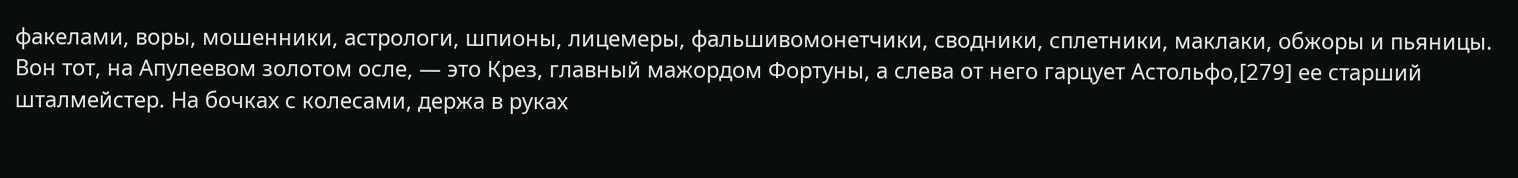факелами, воры, мошенники, астрологи, шпионы, лицемеры, фальшивомонетчики, сводники, сплетники, маклаки, обжоры и пьяницы. Вон тот, на Апулеевом золотом осле, — это Крез, главный мажордом Фортуны, а слева от него гарцует Астольфо,[279] ее старший шталмейстер. На бочках с колесами, держа в руках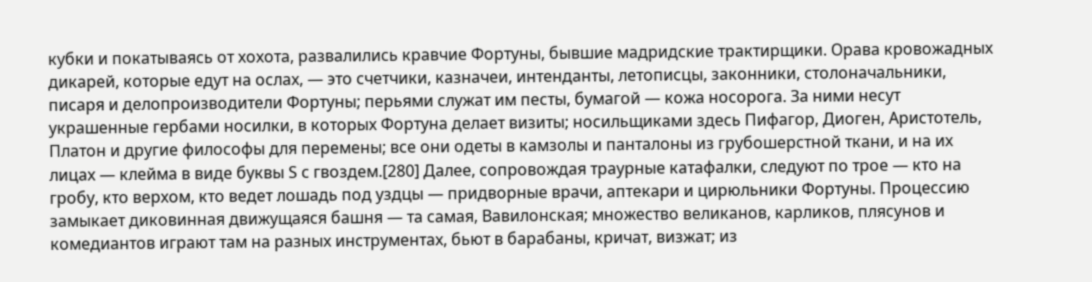кубки и покатываясь от хохота, развалились кравчие Фортуны, бывшие мадридские трактирщики. Орава кровожадных дикарей, которые едут на ослах, — это счетчики, казначеи, интенданты, летописцы, законники, столоначальники, писаря и делопроизводители Фортуны; перьями служат им песты, бумагой — кожа носорога. За ними несут украшенные гербами носилки, в которых Фортуна делает визиты; носильщиками здесь Пифагор, Диоген, Аристотель, Платон и другие философы для перемены; все они одеты в камзолы и панталоны из грубошерстной ткани, и на их лицах — клейма в виде буквы S с гвоздем.[280] Далее, сопровождая траурные катафалки, следуют по трое — кто на гробу, кто верхом, кто ведет лошадь под уздцы — придворные врачи, аптекари и цирюльники Фортуны. Процессию замыкает диковинная движущаяся башня — та самая, Вавилонская; множество великанов, карликов, плясунов и комедиантов играют там на разных инструментах, бьют в барабаны, кричат, визжат; из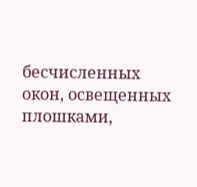бесчисленных окон, освещенных плошками,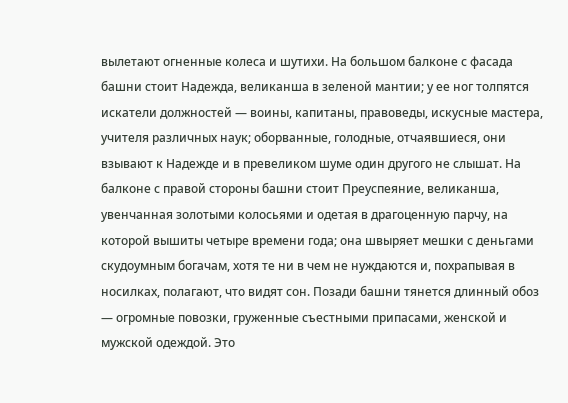вылетают огненные колеса и шутихи. На большом балконе с фасада башни стоит Надежда, великанша в зеленой мантии; у ее ног толпятся искатели должностей — воины, капитаны, правоведы, искусные мастера, учителя различных наук; оборванные, голодные, отчаявшиеся, они взывают к Надежде и в превеликом шуме один другого не слышат. На балконе с правой стороны башни стоит Преуспеяние, великанша, увенчанная золотыми колосьями и одетая в драгоценную парчу, на которой вышиты четыре времени года; она швыряет мешки с деньгами скудоумным богачам, хотя те ни в чем не нуждаются и, похрапывая в носилках, полагают, что видят сон. Позади башни тянется длинный обоз — огромные повозки, груженные съестными припасами, женской и мужской одеждой. Это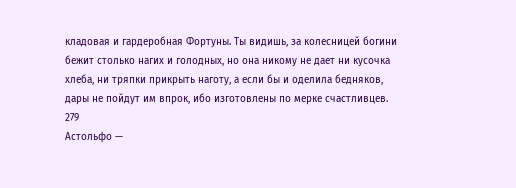кладовая и гардеробная Фортуны. Ты видишь, за колесницей богини бежит столько нагих и голодных, но она никому не дает ни кусочка хлеба, ни тряпки прикрыть наготу, а если бы и оделила бедняков, дары не пойдут им впрок, ибо изготовлены по мерке счастливцев.
279
Астольфо —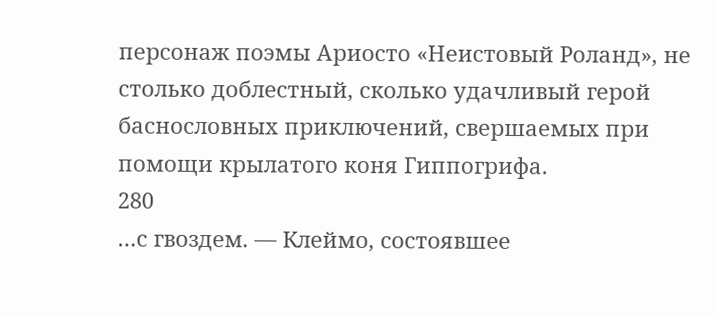персонаж поэмы Ариосто «Неистовый Роланд», не столько доблестный, сколько удачливый герой баснословных приключений, свершаемых при помощи крылатого коня Гиппогрифа.
280
…с гвоздем. — Клеймо, состоявшее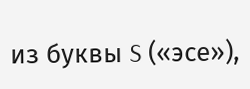из буквы S («эсе»),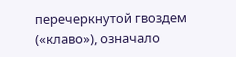перечеркнутой гвоздем («клаво»), означало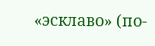«эсклаво» (по-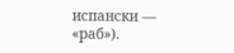испански — «раб»).